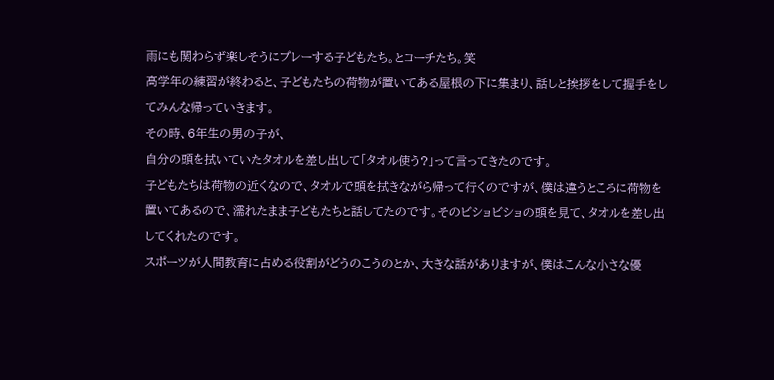雨にも関わらず楽しそうにプレーする子どもたち。とコーチたち。笑
高学年の練習が終わると、子どもたちの荷物が置いてある屋根の下に集まり、話しと挨拶をして握手をしてみんな帰っていきます。
その時、6年生の男の子が、
自分の頭を拭いていたタオルを差し出して「タオル使う?」って言ってきたのです。
子どもたちは荷物の近くなので、タオルで頭を拭きながら帰って行くのですが、僕は違うところに荷物を置いてあるので、濡れたまま子どもたちと話してたのです。そのビショビショの頭を見て、タオルを差し出してくれたのです。
スポーツが人間教育に占める役割がどうのこうのとか、大きな話がありますが、僕はこんな小さな優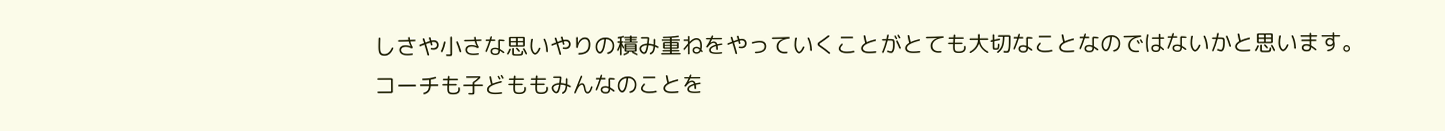しさや小さな思いやりの積み重ねをやっていくことがとても大切なことなのではないかと思います。
コーチも子どももみんなのことを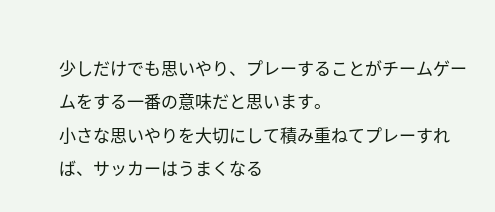少しだけでも思いやり、プレーすることがチームゲームをする一番の意味だと思います。
小さな思いやりを大切にして積み重ねてプレーすれば、サッカーはうまくなる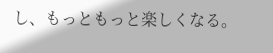し、もっともっと楽しくなる。